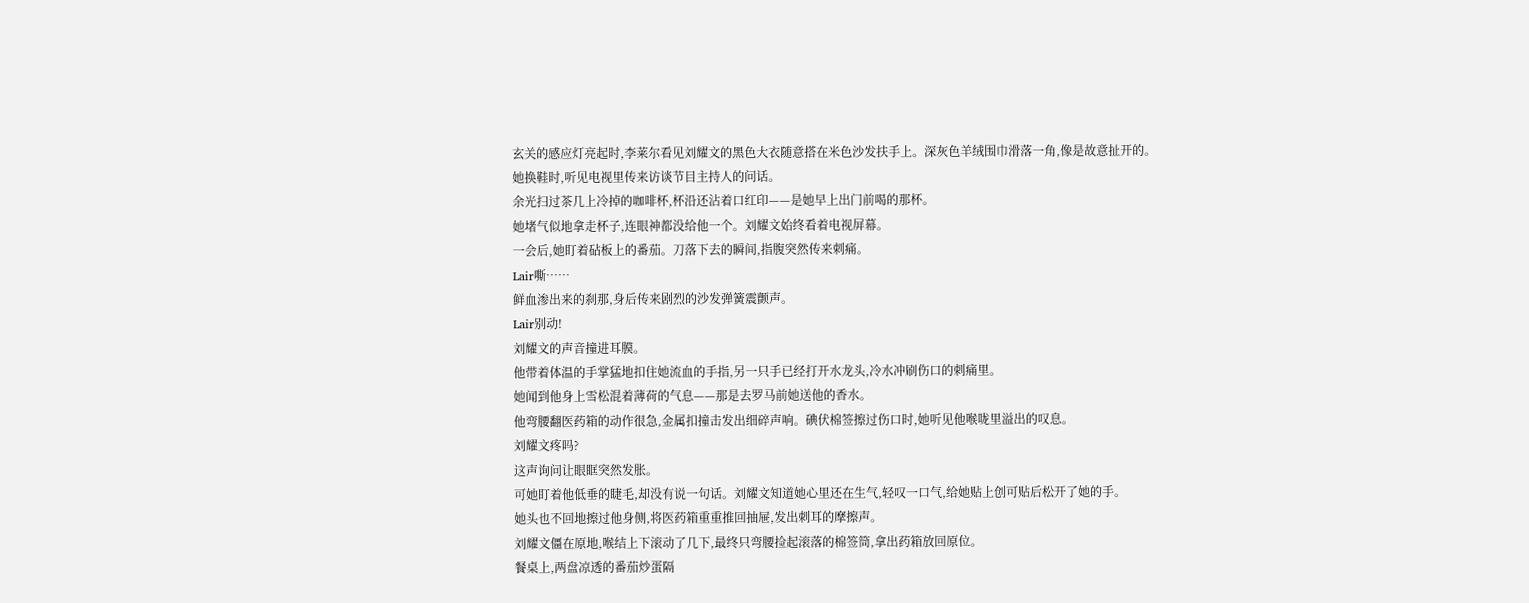玄关的感应灯亮起时,李莱尔看见刘耀文的黑色大衣随意搭在米色沙发扶手上。深灰色羊绒围巾滑落一角,像是故意扯开的。
她换鞋时,听见电视里传来访谈节目主持人的问话。
余光扫过茶几上冷掉的咖啡杯,杯沿还沾着口红印——是她早上出门前喝的那杯。
她堵气似地拿走杯子,连眼神都没给他一个。刘耀文始终看着电视屏幕。
一会后,她盯着砧板上的番茄。刀落下去的瞬间,指腹突然传来刺痛。
Lair嘶……
鲜血渗出来的刹那,身后传来剧烈的沙发弹簧震颤声。
Lair别动!
刘耀文的声音撞进耳膜。
他带着体温的手掌猛地扣住她流血的手指,另一只手已经打开水龙头,冷水冲刷伤口的刺痛里。
她闻到他身上雪松混着薄荷的气息——那是去罗马前她送他的香水。
他弯腰翻医药箱的动作很急,金属扣撞击发出细碎声响。碘伏棉签擦过伤口时,她听见他喉咙里溢出的叹息。
刘耀文疼吗?
这声询问让眼眶突然发胀。
可她盯着他低垂的睫毛,却没有说一句话。刘耀文知道她心里还在生气,轻叹一口气,给她贴上创可贴后松开了她的手。
她头也不回地擦过他身侧,将医药箱重重推回抽屉,发出刺耳的摩擦声。
刘耀文僵在原地,喉结上下滚动了几下,最终只弯腰捡起滚落的棉签筒,拿出药箱放回原位。
餐桌上,两盘凉透的番茄炒蛋隔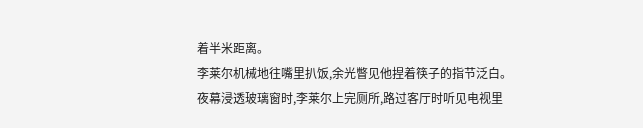着半米距离。
李莱尔机械地往嘴里扒饭,余光瞥见他捏着筷子的指节泛白。
夜幕浸透玻璃窗时,李莱尔上完厕所,路过客厅时听见电视里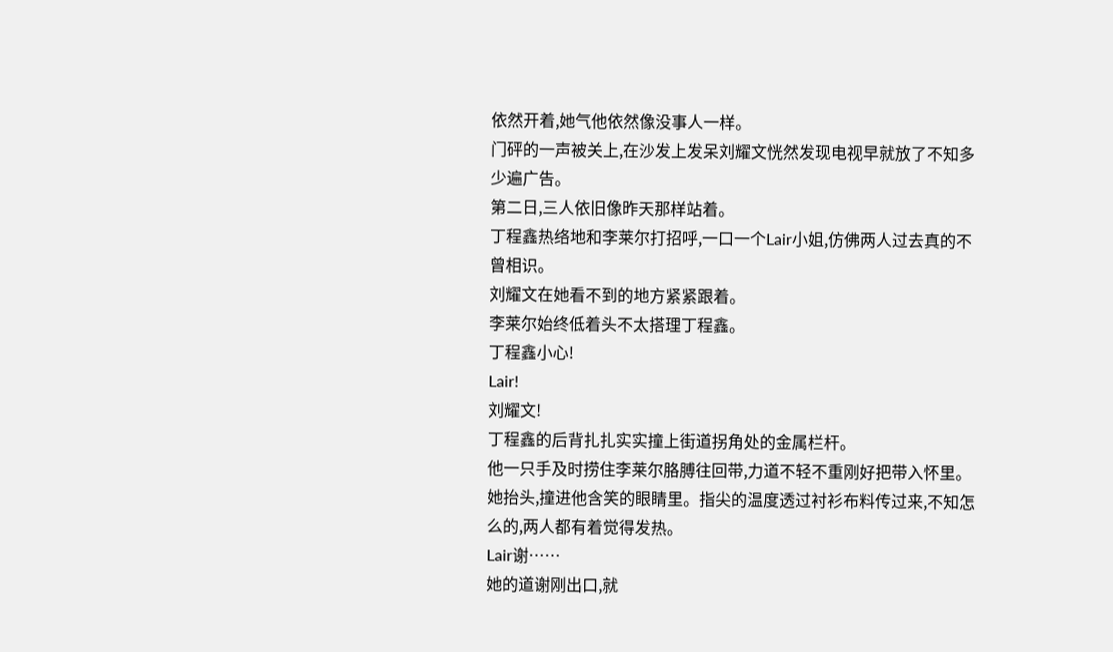依然开着,她气他依然像没事人一样。
门砰的一声被关上,在沙发上发呆刘耀文恍然发现电视早就放了不知多少遍广告。
第二日,三人依旧像昨天那样站着。
丁程鑫热络地和李莱尔打招呼,一口一个Lair小姐,仿佛两人过去真的不曾相识。
刘耀文在她看不到的地方紧紧跟着。
李莱尔始终低着头不太搭理丁程鑫。
丁程鑫小心!
Lair!
刘耀文!
丁程鑫的后背扎扎实实撞上街道拐角处的金属栏杆。
他一只手及时捞住李莱尔胳膊往回带,力道不轻不重刚好把带入怀里。她抬头,撞进他含笑的眼睛里。指尖的温度透过衬衫布料传过来,不知怎么的,两人都有着觉得发热。
Lair谢……
她的道谢刚出口,就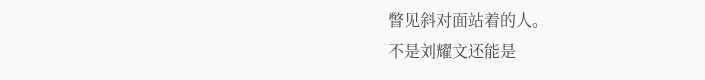瞥见斜对面站着的人。
不是刘耀文还能是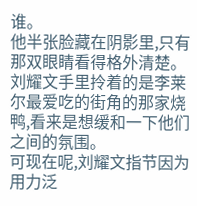谁。
他半张脸藏在阴影里,只有那双眼睛看得格外清楚。
刘耀文手里拎着的是李莱尔最爱吃的街角的那家烧鸭,看来是想缓和一下他们之间的氛围。
可现在呢,刘耀文指节因为用力泛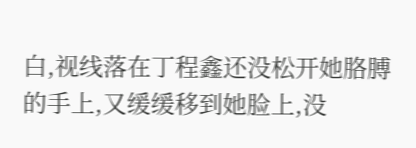白,视线落在丁程鑫还没松开她胳膊的手上,又缓缓移到她脸上,没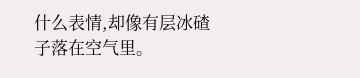什么表情,却像有层冰碴子落在空气里。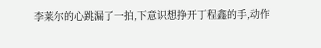李莱尔的心跳漏了一拍,下意识想挣开丁程鑫的手,动作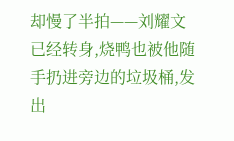却慢了半拍——刘耀文已经转身,烧鸭也被他随手扔进旁边的垃圾桶,发出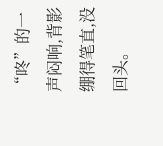“咚”的一声闷响,背影绷得笔直,没回头。